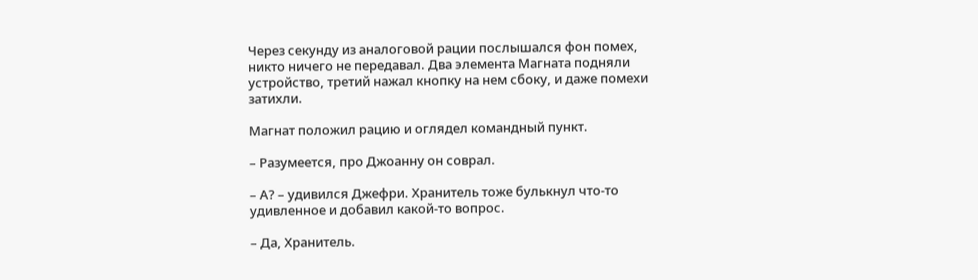Через секунду из аналоговой рации послышался фон помех, никто ничего не передавал. Два элемента Магната подняли устройство, третий нажал кнопку на нем сбоку, и даже помехи затихли.

Магнат положил рацию и оглядел командный пункт.

– Разумеется, про Джоанну он соврал.

– А? – удивился Джефри. Хранитель тоже булькнул что-то удивленное и добавил какой-то вопрос.

– Да, Хранитель.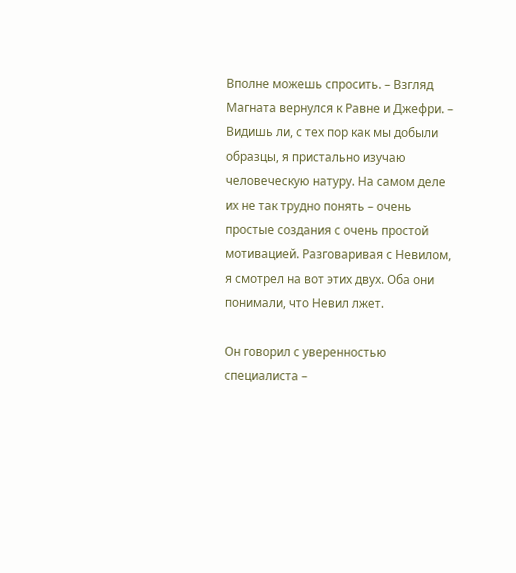Вполне можешь спросить. – Взгляд Магната вернулся к Равне и Джефри. – Видишь ли, с тех пор как мы добыли образцы, я пристально изучаю человеческую натуру. На самом деле их не так трудно понять – очень простые создания с очень простой мотивацией. Разговаривая с Невилом, я смотрел на вот этих двух. Оба они понимали, что Невил лжет.

Он говорил с уверенностью специалиста –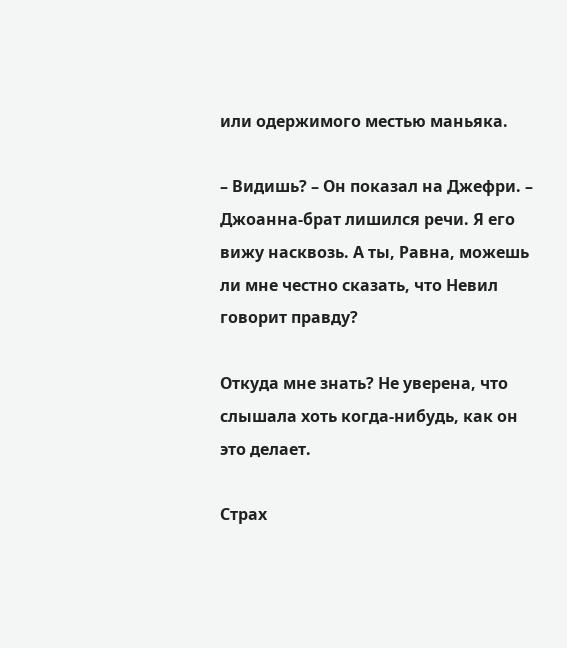или одержимого местью маньяка.

– Видишь? – Он показал на Джефри. – Джоанна-брат лишился речи. Я его вижу насквозь. А ты, Равна, можешь ли мне честно сказать, что Невил говорит правду?

Откуда мне знать? Не уверена, что слышала хоть когда-нибудь, как он это делает.

Страх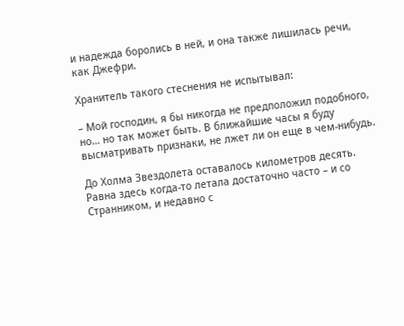и надежда боролись в ней, и она также лишилась речи, как Джефри.

Хранитель такого стеснения не испытывал:

– Мой господин, я бы никогда не предположил подобного, но… но так может быть. В ближайшие часы я буду высматривать признаки, не лжет ли он еще в чем-нибудь.

До Холма Звездолета оставалось километров десять. Равна здесь когда-то летала достаточно часто – и со Странником, и недавно с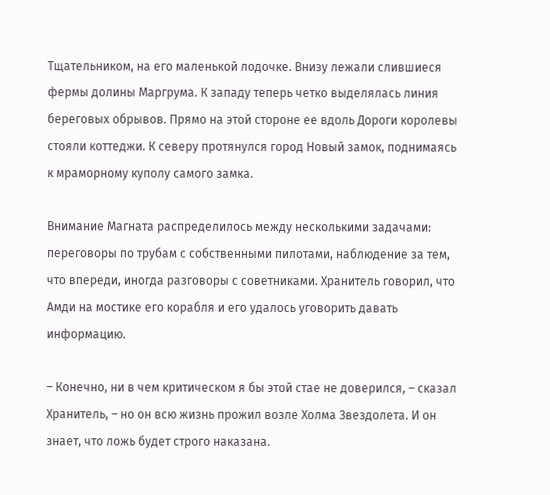Тщательником, на его маленькой лодочке. Внизу лежали слившиеся фермы долины Маргрума. К западу теперь четко выделялась линия береговых обрывов. Прямо на этой стороне ее вдоль Дороги королевы стояли коттеджи. К северу протянулся город Новый замок, поднимаясь к мраморному куполу самого замка.

Внимание Магната распределилось между несколькими задачами: переговоры по трубам с собственными пилотами, наблюдение за тем, что впереди, иногда разговоры с советниками. Хранитель говорил, что Амди на мостике его корабля и его удалось уговорить давать информацию.

– Конечно, ни в чем критическом я бы этой стае не доверился, – сказал Хранитель, – но он всю жизнь прожил возле Холма Звездолета. И он знает, что ложь будет строго наказана.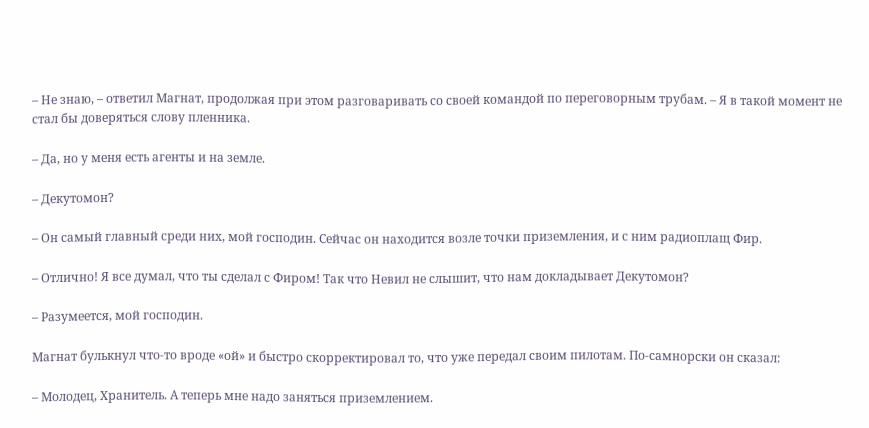– Не знаю, – ответил Магнат, продолжая при этом разговаривать со своей командой по переговорным трубам. – Я в такой момент не стал бы доверяться слову пленника.

– Да, но у меня есть агенты и на земле.

– Декутомон?

– Он самый главный среди них, мой господин. Сейчас он находится возле точки приземления, и с ним радиоплащ Фир.

– Отлично! Я все думал, что ты сделал с Фиром! Так что Невил не слышит, что нам докладывает Декутомон?

– Разумеется, мой господин.

Магнат булькнул что-то вроде «ой» и быстро скорректировал то, что уже передал своим пилотам. По-самнорски он сказал:

– Молодец, Хранитель. А теперь мне надо заняться приземлением.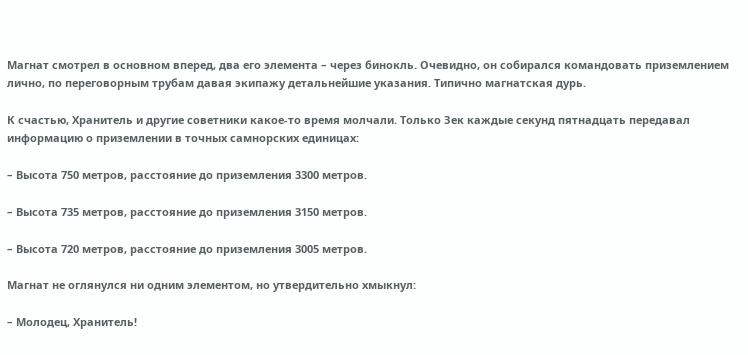Магнат смотрел в основном вперед, два его элемента – через бинокль. Очевидно, он собирался командовать приземлением лично, по переговорным трубам давая экипажу детальнейшие указания. Типично магнатская дурь.

К счастью, Хранитель и другие советники какое-то время молчали. Только Зек каждые секунд пятнадцать передавал информацию о приземлении в точных самнорских единицах:

– Высота 750 метров, расстояние до приземления 3300 метров.

– Высота 735 метров, расстояние до приземления 3150 метров.

– Высота 720 метров, расстояние до приземления 3005 метров.

Магнат не оглянулся ни одним элементом, но утвердительно хмыкнул:

– Молодец, Хранитель!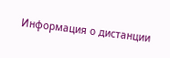Информация о дистанции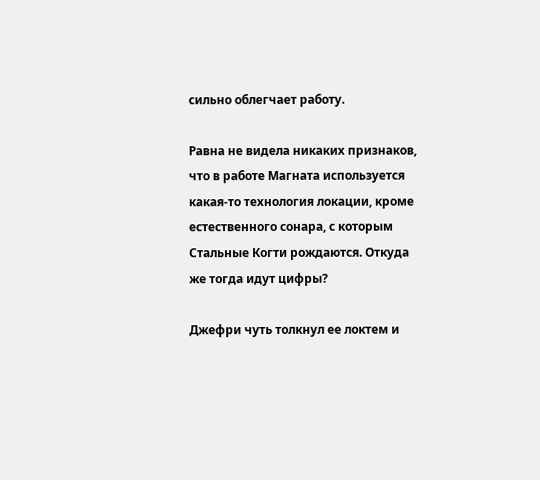сильно облегчает работу.

Равна не видела никаких признаков, что в работе Магната используется какая-то технология локации, кроме естественного сонара, с которым Стальные Когти рождаются. Откуда же тогда идут цифры?

Джефри чуть толкнул ее локтем и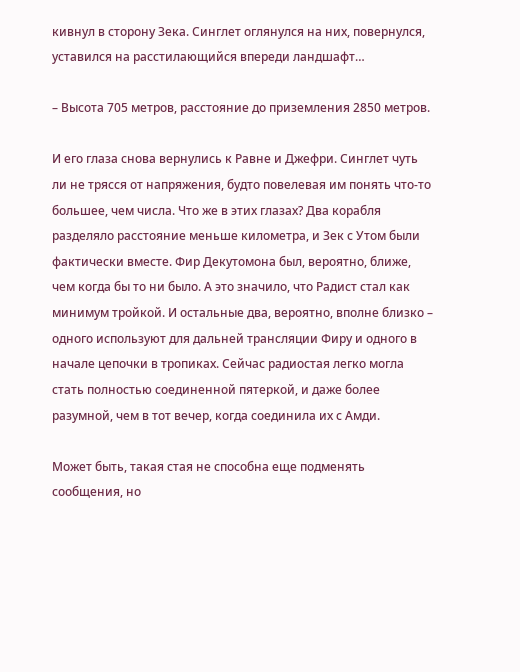кивнул в сторону Зека. Синглет оглянулся на них, повернулся, уставился на расстилающийся впереди ландшафт…

– Высота 705 метров, расстояние до приземления 2850 метров.

И его глаза снова вернулись к Равне и Джефри. Синглет чуть ли не трясся от напряжения, будто повелевая им понять что-то большее, чем числа. Что же в этих глазах? Два корабля разделяло расстояние меньше километра, и Зек с Утом были фактически вместе. Фир Декутомона был, вероятно, ближе, чем когда бы то ни было. А это значило, что Радист стал как минимум тройкой. И остальные два, вероятно, вполне близко – одного используют для дальней трансляции Фиру и одного в начале цепочки в тропиках. Сейчас радиостая легко могла стать полностью соединенной пятеркой, и даже более разумной, чем в тот вечер, когда соединила их с Амди.

Может быть, такая стая не способна еще подменять сообщения, но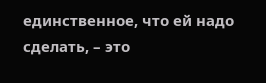единственное, что ей надо сделать, – это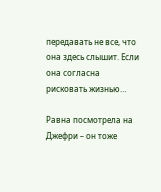передавать не все, что она здесь слышит. Если она согласна рисковать жизнью…

Равна посмотрела на Джефри – он тоже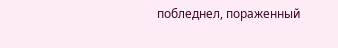побледнел, пораженный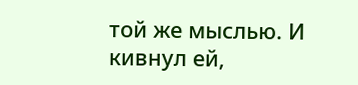той же мыслью. И кивнул ей,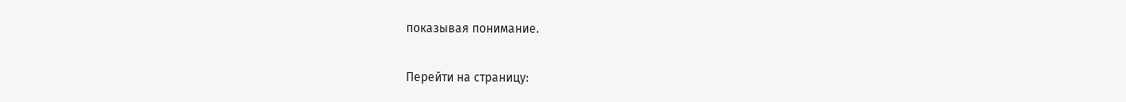показывая понимание.

Перейти на страницу: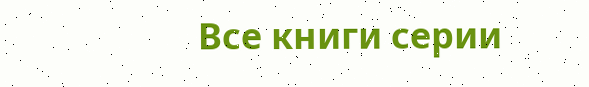Все книги серии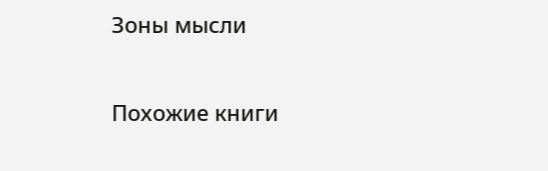Зоны мысли

Похожие книги